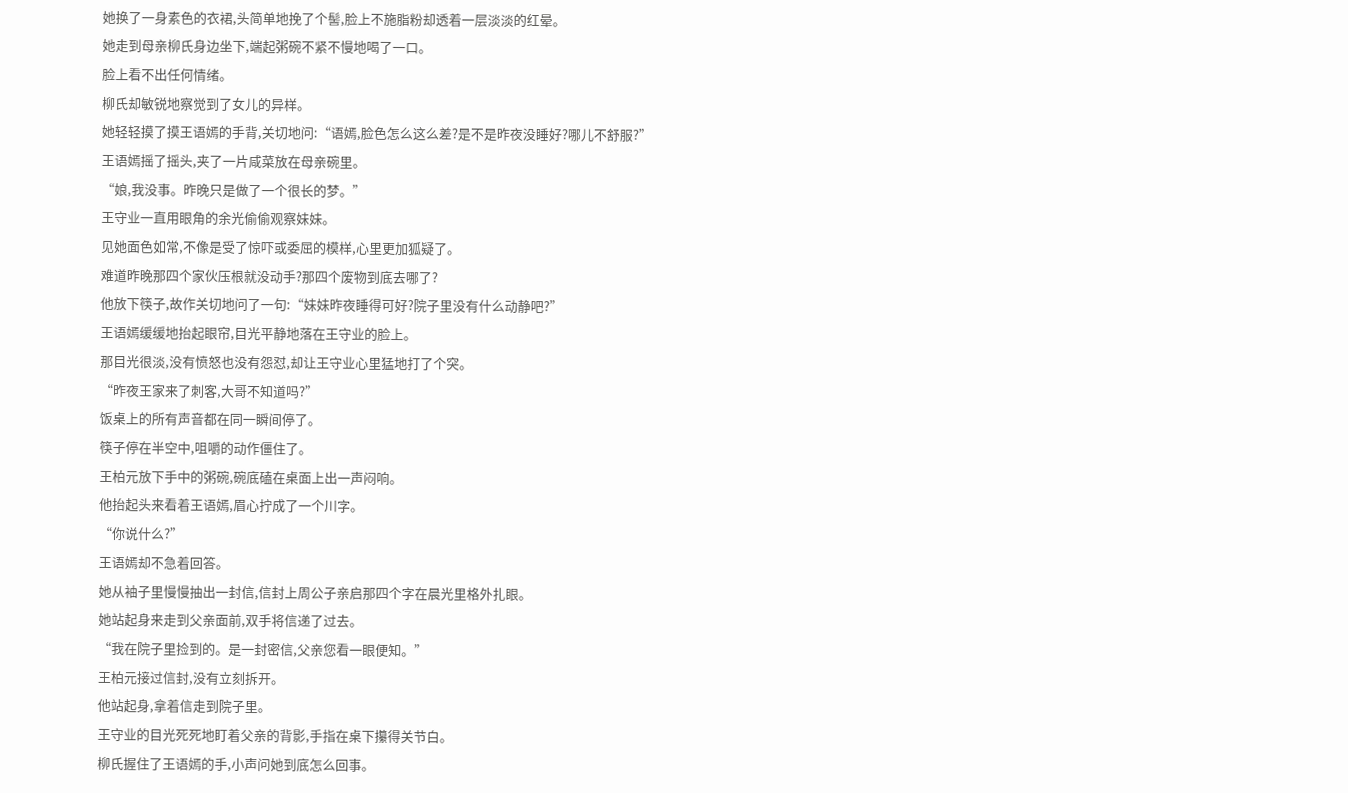她换了一身素色的衣裙,头简单地挽了个髻,脸上不施脂粉却透着一层淡淡的红晕。
她走到母亲柳氏身边坐下,端起粥碗不紧不慢地喝了一口。
脸上看不出任何情绪。
柳氏却敏锐地察觉到了女儿的异样。
她轻轻摸了摸王语嫣的手背,关切地问:“语嫣,脸色怎么这么差?是不是昨夜没睡好?哪儿不舒服?”
王语嫣摇了摇头,夹了一片咸菜放在母亲碗里。
“娘,我没事。昨晚只是做了一个很长的梦。”
王守业一直用眼角的余光偷偷观察妹妹。
见她面色如常,不像是受了惊吓或委屈的模样,心里更加狐疑了。
难道昨晚那四个家伙压根就没动手?那四个废物到底去哪了?
他放下筷子,故作关切地问了一句:“妹妹昨夜睡得可好?院子里没有什么动静吧?”
王语嫣缓缓地抬起眼帘,目光平静地落在王守业的脸上。
那目光很淡,没有愤怒也没有怨怼,却让王守业心里猛地打了个突。
“昨夜王家来了刺客,大哥不知道吗?”
饭桌上的所有声音都在同一瞬间停了。
筷子停在半空中,咀嚼的动作僵住了。
王柏元放下手中的粥碗,碗底磕在桌面上出一声闷响。
他抬起头来看着王语嫣,眉心拧成了一个川字。
“你说什么?”
王语嫣却不急着回答。
她从袖子里慢慢抽出一封信,信封上周公子亲启那四个字在晨光里格外扎眼。
她站起身来走到父亲面前,双手将信递了过去。
“我在院子里捡到的。是一封密信,父亲您看一眼便知。”
王柏元接过信封,没有立刻拆开。
他站起身,拿着信走到院子里。
王守业的目光死死地盯着父亲的背影,手指在桌下攥得关节白。
柳氏握住了王语嫣的手,小声问她到底怎么回事。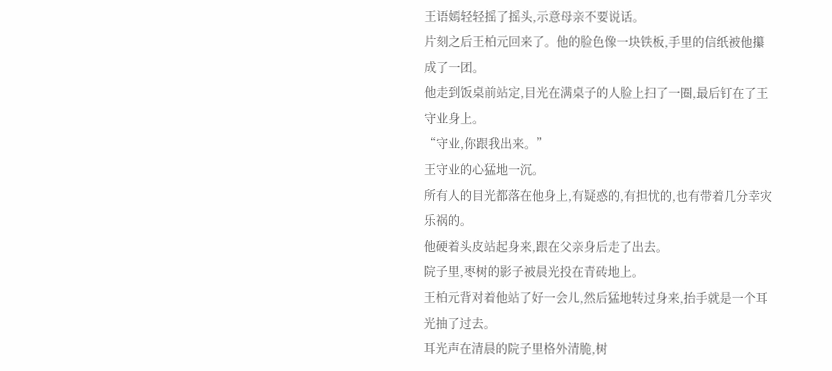王语嫣轻轻摇了摇头,示意母亲不要说话。
片刻之后王柏元回来了。他的脸色像一块铁板,手里的信纸被他攥成了一团。
他走到饭桌前站定,目光在满桌子的人脸上扫了一圈,最后钉在了王守业身上。
“守业,你跟我出来。”
王守业的心猛地一沉。
所有人的目光都落在他身上,有疑惑的,有担忧的,也有带着几分幸灾乐祸的。
他硬着头皮站起身来,跟在父亲身后走了出去。
院子里,枣树的影子被晨光投在青砖地上。
王柏元背对着他站了好一会儿,然后猛地转过身来,抬手就是一个耳光抽了过去。
耳光声在清晨的院子里格外清脆,树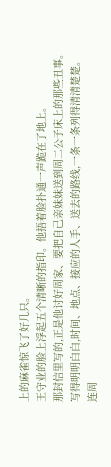上的麻雀惊飞了好几只。
王守业的脸上浮起五个清晰的指印。他捂着脸扑通一声跪在了地上。
那封信里写的,正是他讨好周家、要把自己亲妹妹送到周二公子床上的那些丑事。
写得明明白白,时间、地点、接应的人手、送去的路线,一条一条列得清清楚楚。
连周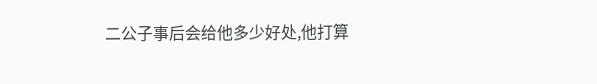二公子事后会给他多少好处,他打算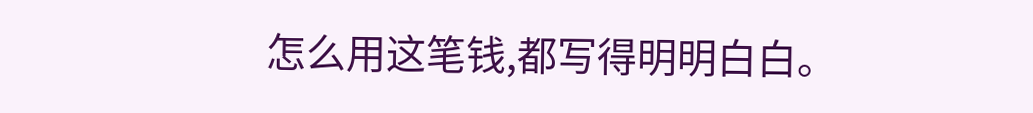怎么用这笔钱,都写得明明白白。